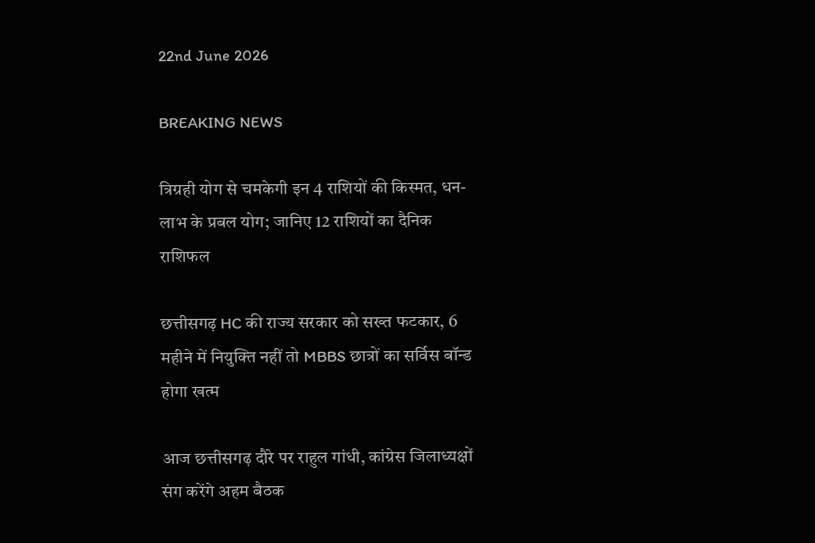22nd June 2026

BREAKING NEWS

त्रिग्रही योग से चमकेगी इन 4 राशियों की किस्मत, धन-लाभ के प्रबल योग; जानिए 12 राशियों का दैनिक राशिफल

छत्तीसगढ़ HC की राज्य सरकार को सख्त फटकार, 6 महीने में नियुक्ति नहीं तो MBBS छात्रों का सर्विस बॉन्ड होगा खत्म

आज छत्तीसगढ़ दौरे पर राहुल गांधी, कांग्रेस जिलाध्यक्षों संग करेंगे अहम बैठक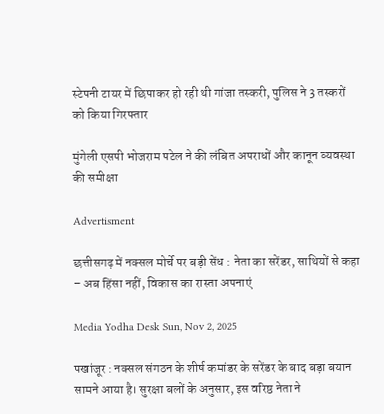स्टेपनी टायर में छिपाकर हो रही थी गांजा तस्करी, पुलिस ने 3 तस्करों को किया गिरफ्तार

मुंगेली एसपी भोजराम पटेल ने की लंबित अपराधों और कानून व्यवस्था की समीक्षा

Advertisment

छत्तीसगढ़ में नक्सल मोर्चे पर बड़ी सेंध : नेता का सरेंडर, साथियों से कहा – अब हिंसा नहीं, विकास का रास्ता अपनाएं

Media Yodha Desk Sun, Nov 2, 2025

पखांजूर : नक्सल संगठन के शीर्ष कमांडर के सरेंडर के बाद बड़ा बयान सामने आया है। सुरक्षा बलों के अनुसार, इस वरिष्ठ नेता ने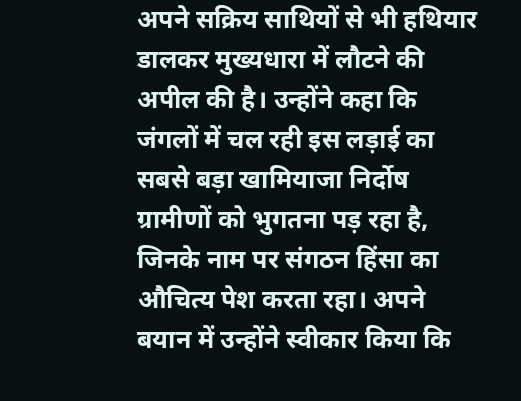अपने सक्रिय साथियों से भी हथियार डालकर मुख्यधारा में लौटने की अपील की है। उन्होंने कहा कि जंगलों में चल रही इस लड़ाई का सबसे बड़ा खामियाजा निर्दोष ग्रामीणों को भुगतना पड़ रहा है, जिनके नाम पर संगठन हिंसा का औचित्य पेश करता रहा। अपने बयान में उन्होंने स्वीकार किया कि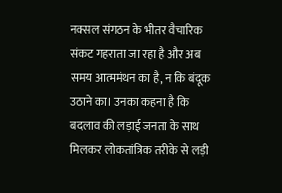नक्सल संगठन के भीतर वैचारिक संकट गहराता जा रहा है और अब समय आत्ममंथन का है, न कि बंदूक उठाने का। उनका कहना है कि बदलाव की लड़ाई जनता के साथ मिलकर लोकतांत्रिक तरीके से लड़ी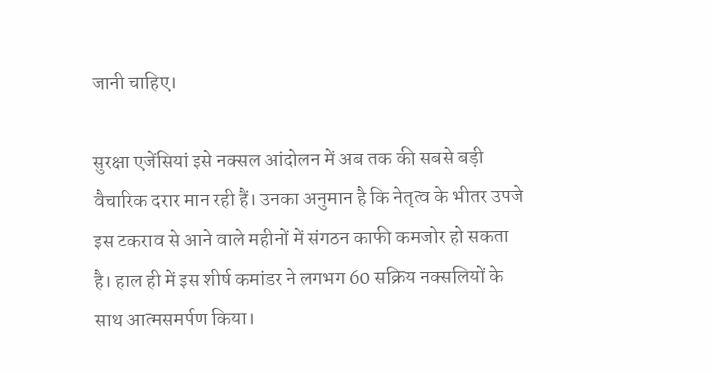जानी चाहिए।

सुरक्षा एजेंसियां इसे नक्सल आंदोलन में अब तक की सबसे बड़ी वैचारिक दरार मान रही हैं। उनका अनुमान है कि नेतृत्व के भीतर उपजे इस टकराव से आने वाले महीनों में संगठन काफी कमजोर हो सकता है। हाल ही में इस शीर्ष कमांडर ने लगभग 60 सक्रिय नक्सलियों के साथ आत्मसमर्पण किया।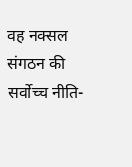वह नक्सल संगठन की सर्वोच्च नीति-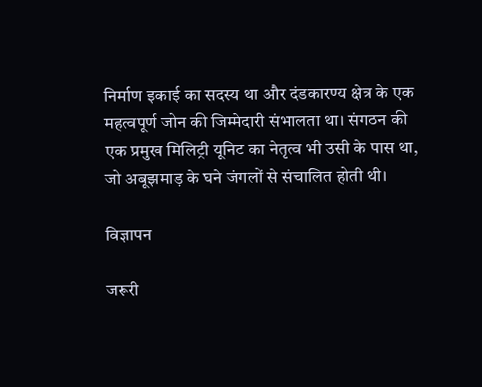निर्माण इकाई का सदस्य था और दंडकारण्य क्षेत्र के एक महत्वपूर्ण जोन की जिम्मेदारी संभालता था। संगठन की एक प्रमुख मिलिट्री यूनिट का नेतृत्व भी उसी के पास था, जो अबूझमाड़ के घने जंगलों से संचालित होती थी।

विज्ञापन

जरूरी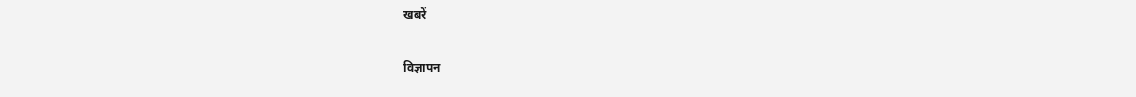खबरें

विज्ञापन